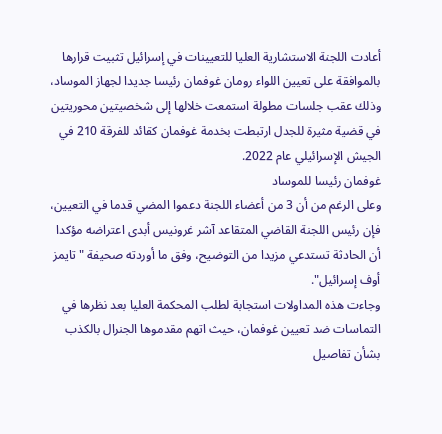أعادت اللجنة الاستشارية العليا للتعيينات في إسرائيل تثبيت قرارها بالموافقة على تعيين اللواء رومان غوفمان رئيسا جديدا لجهاز الموساد، وذلك عقب جلسات مطولة استمعت خلالها إلى شخصيتين محوريتين في قضية مثيرة للجدل ارتبطت بخدمة غوفمان كقائد للفرقة 210 في الجيش الإسرائيلي عام 2022.
غوفمان رئيسا للموساد
وعلى الرغم من أن 3 من أعضاء اللجنة دعموا المضي قدما في التعيين، فإن رئيس اللجنة القاضي المتقاعد آشر غرونيس أبدى اعتراضه مؤكدا أن الحادثة تستدعي مزيدا من التوضيح، وفق ما أوردته صحيفة "تايمز أوف إسرائيل".
وجاءت هذه المداولات استجابة لطلب المحكمة العليا بعد نظرها في التماسات ضد تعيين غوفمان، حيث اتهم مقدموها الجنرال بالكذب بشأن تفاصيل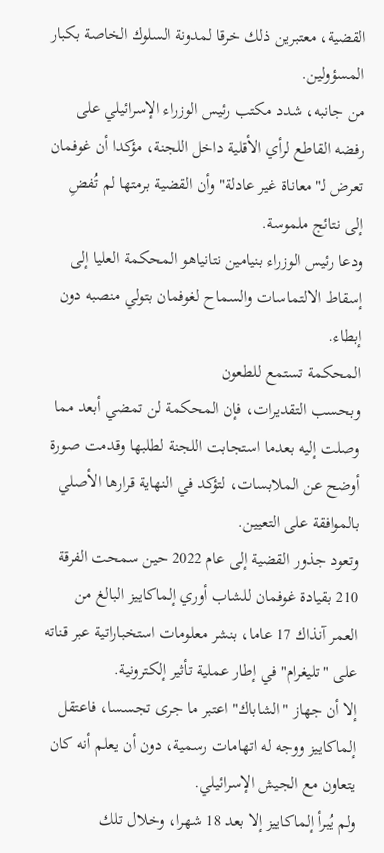القضية، معتبرين ذلك خرقا لمدونة السلوك الخاصة بكبار المسؤولين.
من جانبه، شدد مكتب رئيس الوزراء الإسرائيلي على رفضه القاطع لرأي الأقلية داخل اللجنة، مؤكدا أن غوفمان تعرض لـ"معاناة غير عادلة" وأن القضية برمتها لم تُفضِ إلى نتائج ملموسة.
ودعا رئيس الوزراء بنيامين نتانياهو المحكمة العليا إلى إسقاط الالتماسات والسماح لغوفمان بتولي منصبه دون إبطاء.
المحكمة تستمع للطعون
وبحسب التقديرات، فإن المحكمة لن تمضي أبعد مما وصلت إليه بعدما استجابت اللجنة لطلبها وقدمت صورة أوضح عن الملابسات، لتؤكد في النهاية قرارها الأصلي بالموافقة على التعيين.
وتعود جذور القضية إلى عام 2022 حين سمحت الفرقة 210 بقيادة غوفمان للشاب أوري إلماكاييز البالغ من العمر آنذاك 17 عاما، بنشر معلومات استخباراتية عبر قناته على "تليغرام" في إطار عملية تأثير إلكترونية.
إلا أن جهاز "الشاباك" اعتبر ما جرى تجسسا، فاعتقل إلماكاييز ووجه له اتهامات رسمية، دون أن يعلم أنه كان يتعاون مع الجيش الإسرائيلي.
ولم يُبرأ إلماكاييز إلا بعد 18 شهرا، وخلال تلك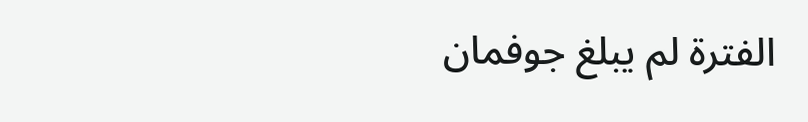الفترة لم يبلغ جوفمان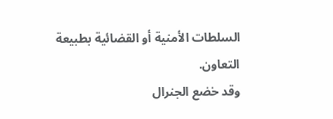السلطات الأمنية أو القضائية بطبيعة التعاون.
وقد خضع الجنرال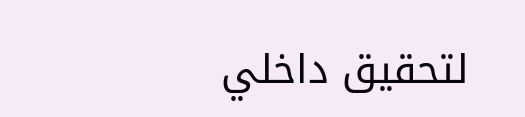لتحقيق داخلي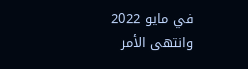في مايو 2022 وانتهى الأمر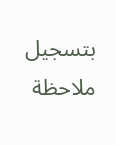بتسجيل ملاحظة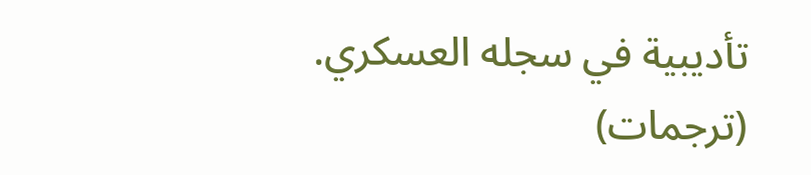تأديبية في سجله العسكري.
(ترجمات)